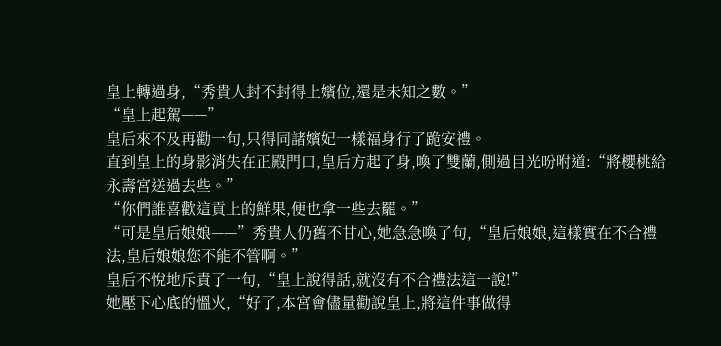皇上轉過身,“秀貴人封不封得上嬪位,還是未知之數。”
“皇上起駕——”
皇后來不及再勸一句,只得同諸嬪妃一樣福身行了跪安禮。
直到皇上的身影消失在正殿門口,皇后方起了身,喚了雙蘭,側過目光吩咐道:“將櫻桃給永壽宮送過去些。”
“你們誰喜歡這貢上的鮮果,便也拿一些去罷。”
“可是皇后娘娘——”秀貴人仍舊不甘心,她急急喚了句,“皇后娘娘,這樣實在不合禮法,皇后娘娘您不能不管啊。”
皇后不悅地斥責了一句,“皇上說得話,就沒有不合禮法這一說!”
她壓下心底的慍火,“好了,本宮會儘量勸說皇上,將這件事做得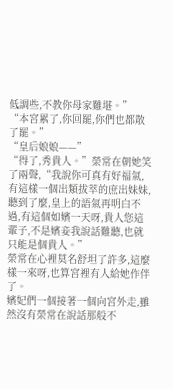低調些,不教你母家難堪。”
“本宮累了,你回罷,你們也都散了罷。”
“皇后娘娘——”
“得了,秀貴人。”榮常在朝她笑了兩聲,“我說你可真有好福氣,有這樣一個出類拔萃的庶出妹妹,聽到了麼,皇上的語氣再明白不過,有這個如嬪一天呀,貴人您這輩子,不是嬪妾我說話難聽,也就只能是個貴人。”
榮常在心裡莫名舒坦了許多,這麼樣一來呀,也算宮裡有人給她作伴了。
嬪妃們一個接著一個向宮外走,雖然沒有榮常在說話那般不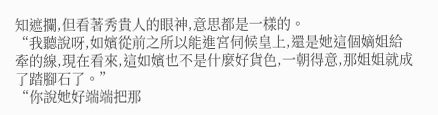知遮攔,但看著秀貴人的眼神,意思都是一樣的。
“我聽說呀,如嬪從前之所以能進宮伺候皇上,還是她這個嫡姐給牽的線,現在看來,這如嬪也不是什麼好貨色,一朝得意,那姐姐就成了踏腳石了。”
“你說她好端端把那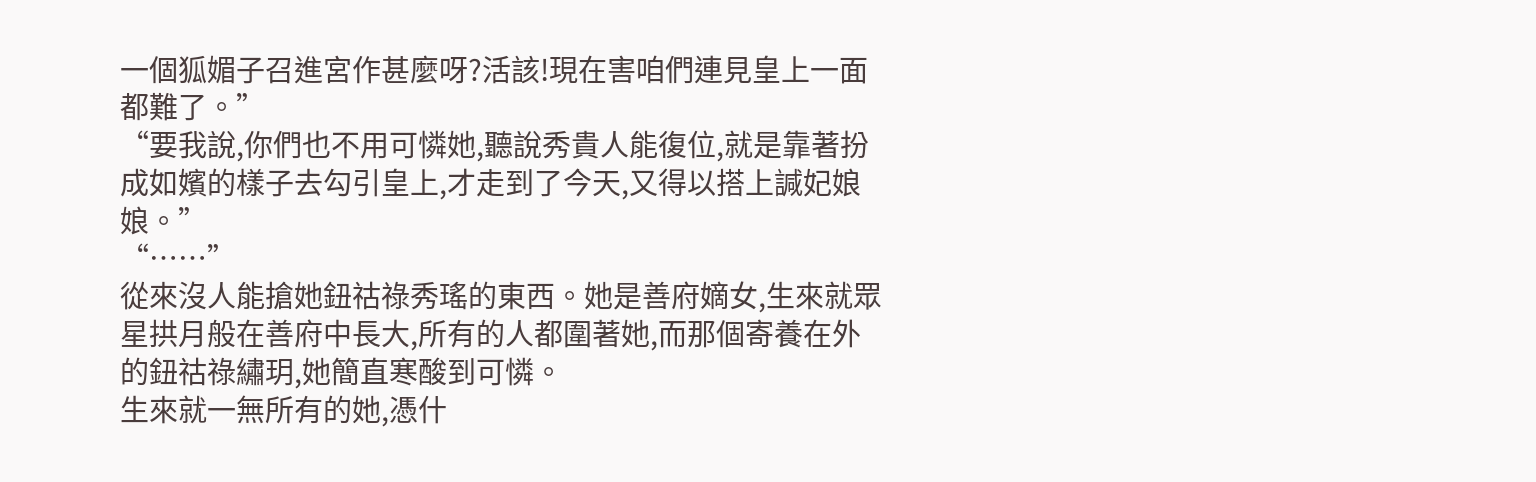一個狐媚子召進宮作甚麼呀?活該!現在害咱們連見皇上一面都難了。”
“要我說,你們也不用可憐她,聽說秀貴人能復位,就是靠著扮成如嬪的樣子去勾引皇上,才走到了今天,又得以搭上諴妃娘娘。”
“……”
從來沒人能搶她鈕祜祿秀瑤的東西。她是善府嫡女,生來就眾星拱月般在善府中長大,所有的人都圍著她,而那個寄養在外的鈕祜祿繡玥,她簡直寒酸到可憐。
生來就一無所有的她,憑什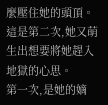麼壓住她的頭頂。
這是第二次,她又萌生出想要將她趕入地獄的心思。
第一次,是她的嫡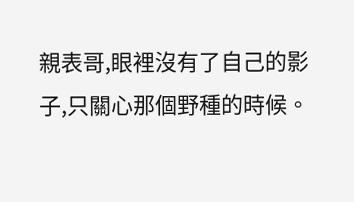親表哥,眼裡沒有了自己的影子,只關心那個野種的時候。